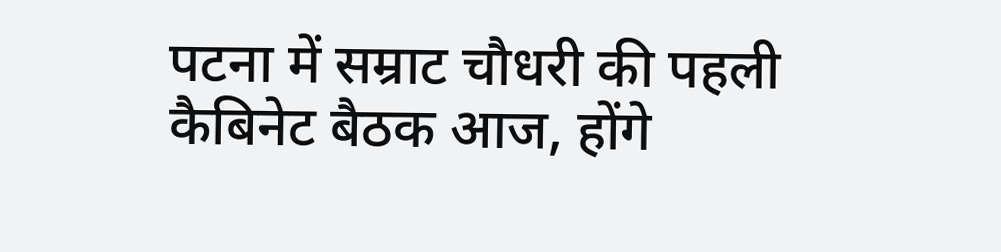पटना में सम्राट चौधरी की पहली कैबिनेट बैठक आज, होंगे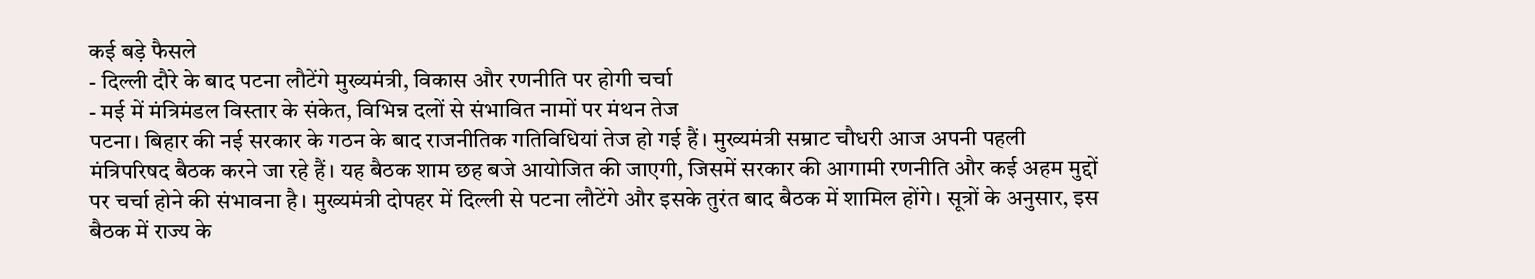कई बड़े फैसले
- दिल्ली दौरे के बाद पटना लौटेंगे मुख्यमंत्री, विकास और रणनीति पर होगी चर्चा
- मई में मंत्रिमंडल विस्तार के संकेत, विभिन्न दलों से संभावित नामों पर मंथन तेज
पटना। बिहार की नई सरकार के गठन के बाद राजनीतिक गतिविधियां तेज हो गई हैं। मुख्यमंत्री सम्राट चौधरी आज अपनी पहली मंत्रिपरिषद बैठक करने जा रहे हैं। यह बैठक शाम छह बजे आयोजित की जाएगी, जिसमें सरकार की आगामी रणनीति और कई अहम मुद्दों पर चर्चा होने की संभावना है। मुख्यमंत्री दोपहर में दिल्ली से पटना लौटेंगे और इसके तुरंत बाद बैठक में शामिल होंगे। सूत्रों के अनुसार, इस बैठक में राज्य के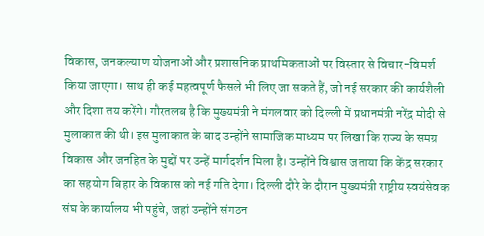विकास, जनकल्याण योजनाओं और प्रशासनिक प्राथमिकताओं पर विस्तार से विचार-विमर्श किया जाएगा। साथ ही कई महत्वपूर्ण फैसले भी लिए जा सकते हैं, जो नई सरकार की कार्यशैली और दिशा तय करेंगे। गौरतलब है कि मुख्यमंत्री ने मंगलवार को दिल्ली में प्रधानमंत्री नरेंद्र मोदी से मुलाकात की थी। इस मुलाकात के बाद उन्होंने सामाजिक माध्यम पर लिखा कि राज्य के समग्र विकास और जनहित के मुद्दों पर उन्हें मार्गदर्शन मिला है। उन्होंने विश्वास जताया कि केंद्र सरकार का सहयोग बिहार के विकास को नई गति देगा। दिल्ली दौरे के दौरान मुख्यमंत्री राष्ट्रीय स्वयंसेवक संघ के कार्यालय भी पहुंचे, जहां उन्होंने संगठन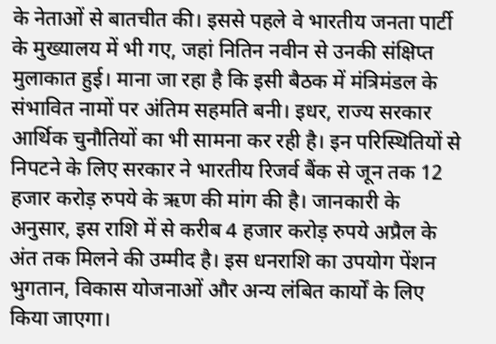के नेताओं से बातचीत की। इससे पहले वे भारतीय जनता पार्टी के मुख्यालय में भी गए, जहां नितिन नवीन से उनकी संक्षिप्त मुलाकात हुई। माना जा रहा है कि इसी बैठक में मंत्रिमंडल के संभावित नामों पर अंतिम सहमति बनी। इधर, राज्य सरकार आर्थिक चुनौतियों का भी सामना कर रही है। इन परिस्थितियों से निपटने के लिए सरकार ने भारतीय रिजर्व बैंक से जून तक 12 हजार करोड़ रुपये के ऋण की मांग की है। जानकारी के अनुसार, इस राशि में से करीब 4 हजार करोड़ रुपये अप्रैल के अंत तक मिलने की उम्मीद है। इस धनराशि का उपयोग पेंशन भुगतान, विकास योजनाओं और अन्य लंबित कार्यों के लिए किया जाएगा।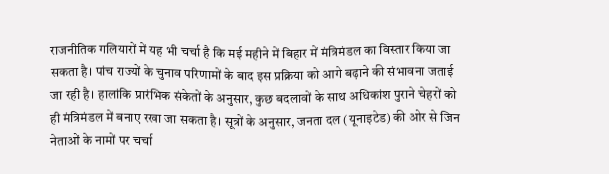राजनीतिक गलियारों में यह भी चर्चा है कि मई महीने में बिहार में मंत्रिमंडल का विस्तार किया जा सकता है। पांच राज्यों के चुनाव परिणामों के बाद इस प्रक्रिया को आगे बढ़ाने की संभावना जताई जा रही है। हालांकि प्रारंभिक संकेतों के अनुसार, कुछ बदलावों के साथ अधिकांश पुराने चेहरों को ही मंत्रिमंडल में बनाए रखा जा सकता है। सूत्रों के अनुसार, जनता दल (यूनाइटेड) की ओर से जिन नेताओं के नामों पर चर्चा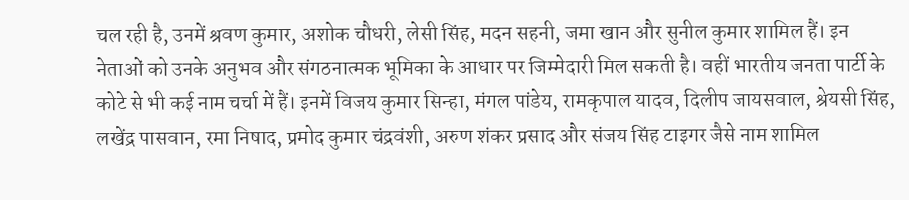चल रही है, उनमें श्रवण कुमार, अशोक चौधरी, लेसी सिंह, मदन सहनी, जमा खान और सुनील कुमार शामिल हैं। इन नेताओं को उनके अनुभव और संगठनात्मक भूमिका के आधार पर जिम्मेदारी मिल सकती है। वहीं भारतीय जनता पार्टी के कोटे से भी कई नाम चर्चा में हैं। इनमें विजय कुमार सिन्हा, मंगल पांडेय, रामकृपाल यादव, दिलीप जायसवाल, श्रेयसी सिंह, लखेंद्र पासवान, रमा निषाद, प्रमोद कुमार चंद्रवंशी, अरुण शंकर प्रसाद और संजय सिंह टाइगर जैसे नाम शामिल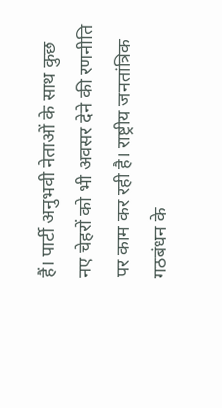हैं। पार्टी अनुभवी नेताओं के साथ कुछ नए चेहरों को भी अवसर देने की रणनीति पर काम कर रही है। राष्ट्रीय जनतांत्रिक गठबंधन के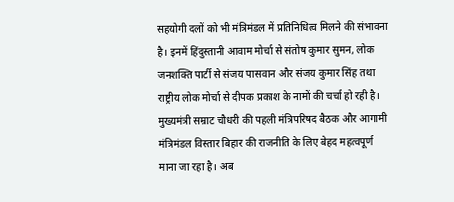सहयोगी दलों को भी मंत्रिमंडल में प्रतिनिधित्व मिलने की संभावना है। इनमें हिंदुस्तानी आवाम मोर्चा से संतोष कुमार सुमन, लोक जनशक्ति पार्टी से संजय पासवान और संजय कुमार सिंह तथा राष्ट्रीय लोक मोर्चा से दीपक प्रकाश के नामों की चर्चा हो रही है। मुख्यमंत्री सम्राट चौधरी की पहली मंत्रिपरिषद बैठक और आगामी मंत्रिमंडल विस्तार बिहार की राजनीति के लिए बेहद महत्वपूर्ण माना जा रहा है। अब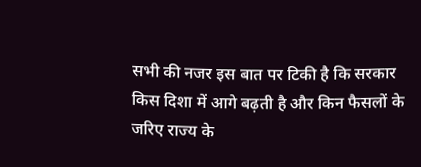सभी की नजर इस बात पर टिकी है कि सरकार किस दिशा में आगे बढ़ती है और किन फैसलों के जरिए राज्य के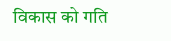विकास को गति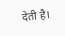देती है।